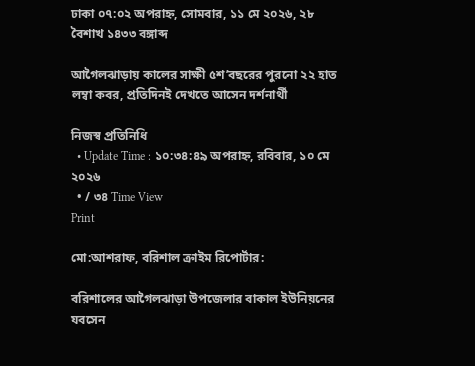ঢাকা ০৭:০২ অপরাহ্ন, সোমবার, ১১ মে ২০২৬, ২৮ বৈশাখ ১৪৩৩ বঙ্গাব্দ

আগৈলঝাড়ায় কালের সাক্ষী ৫শ’বছরের পুরনো ২২ হাত লম্বা কবর, প্রতিদিনই দেখতে আসেন দর্শনার্থী

নিজস্ব প্রতিনিধি
  • Update Time : ১০:৩৪:৪৯ অপরাহ্ন, রবিবার, ১০ মে ২০২৬
  • / ৩৪ Time View
Print

মো:আশরাফ, বরিশাল ক্রাইম রিপোর্টার:

বরিশালের আগৈলঝাড়া উপজেলার বাকাল ইউনিয়নের যবসেন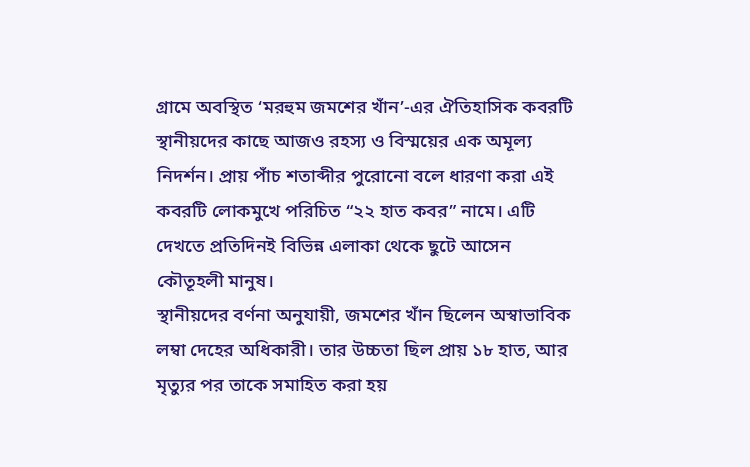গ্রামে অবস্থিত ‘মরহুম জমশের খাঁন’-এর ঐতিহাসিক কবরটি স্থানীয়দের কাছে আজও রহস্য ও বিস্ময়ের এক অমূল্য নিদর্শন। প্রায় পাঁচ শতাব্দীর পুরোনো বলে ধারণা করা এই কবরটি লোকমুখে পরিচিত “২২ হাত কবর” নামে। এটি দেখতে প্রতিদিনই বিভিন্ন এলাকা থেকে ছুটে আসেন কৌতূহলী মানুষ।
স্থানীয়দের বর্ণনা অনুযায়ী, জমশের খাঁন ছিলেন অস্বাভাবিক লম্বা দেহের অধিকারী। তার উচ্চতা ছিল প্রায় ১৮ হাত, আর মৃত্যুর পর তাকে সমাহিত করা হয়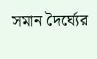সমান দৈর্ঘ্যের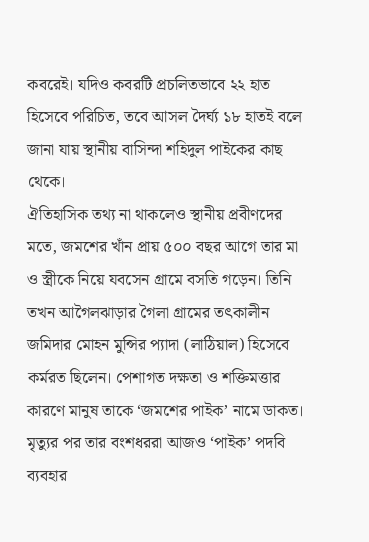কবরেই। যদিও কবরটি প্রচলিতভাবে ২২ হাত হিসেবে পরিচিত, তবে আসল দৈর্ঘ্য ১৮ হাতই বলে জানা যায় স্থানীয় বাসিন্দা শহিদুল পাইকের কাছ থেকে।
ঐতিহাসিক তথ্য না থাকলেও স্থানীয় প্রবীণদের মতে, জমশের খাঁন প্রায় ৫০০ বছর আগে তার মা ও স্ত্রীকে নিয়ে যবসেন গ্রামে বসতি গড়েন। তিনি তখন আগৈলঝাড়ার গৈলা গ্রামের তৎকালীন জমিদার মোহন মুন্সির প্যাদা (লাঠিয়াল) হিসেবে কর্মরত ছিলেন। পেশাগত দক্ষতা ও শক্তিমত্তার কারণে মানুষ তাকে ‘জমশের পাইক’ নামে ডাকত। মৃত্যুর পর তার বংশধররা আজও ‘পাইক’ পদবি ব্যবহার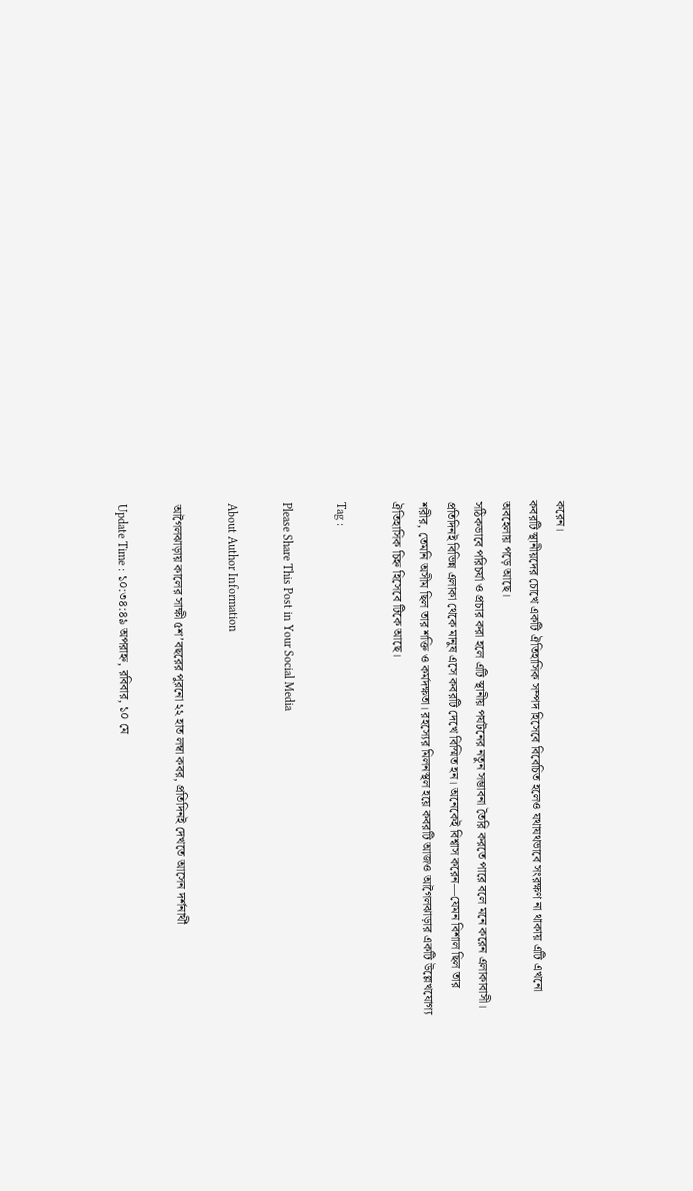করেন।
কবরটি স্থানীয়দের চোখে একটি ঐতিহাসিক সম্পদ হিসেবে বিবেচিত হলেও যথাযথভাবে সংরক্ষণ না থাকায় এটি এখনো অবহেলায় পড়ে আছে।
সঠিকভাবে পরিচর্যা ও প্রচার করা হলে এটি স্থানীয় পর্যটনের নতুন সম্ভাবনা তৈরি করতে পারে বলে মনে করেন এলাকাবাসী।
প্রতিদিনই বিভিন্ন এলাকা থেকে মানুষ এসে কবরটি দেখে বিস্মিত হন। অনেকেই বিশ্বাস করেন—যেমন বিশাল ছিল তার শরীর, তেমনি অসীম ছিল তার শক্তি ও কর্মদক্ষতা। রহস্যের মিলনস্থল হয়ে কবরটি আজও আগৈলঝাড়ার একটি উল্লেখযোগ্য ঐতিহাসিক চিহ্ন হিসেবে টিকে আছে।

Tag :

Please Share This Post in Your Social Media

About Author Information

আগৈলঝাড়ায় কালের সাক্ষী ৫শ’বছরের পুরনো ২২ হাত লম্বা কবর, প্রতিদিনই দেখতে আসেন দর্শনার্থী

Update Time : ১০:৩৪:৪৯ অপরাহ্ন, রবিবার, ১০ মে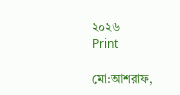২০২৬
Print

মো:আশরাফ,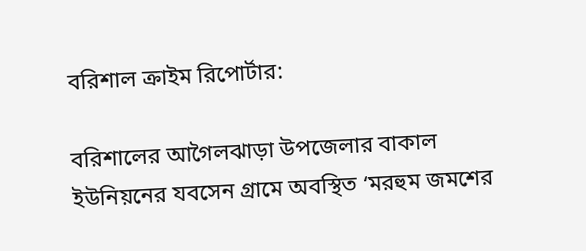বরিশাল ক্রাইম রিপোর্টার:

বরিশালের আগৈলঝাড়া উপজেলার বাকাল ইউনিয়নের যবসেন গ্রামে অবস্থিত ‘মরহুম জমশের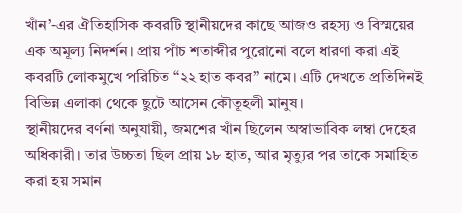খাঁন’-এর ঐতিহাসিক কবরটি স্থানীয়দের কাছে আজও রহস্য ও বিস্ময়ের এক অমূল্য নিদর্শন। প্রায় পাঁচ শতাব্দীর পুরোনো বলে ধারণা করা এই কবরটি লোকমুখে পরিচিত “২২ হাত কবর” নামে। এটি দেখতে প্রতিদিনই বিভিন্ন এলাকা থেকে ছুটে আসেন কৌতূহলী মানুষ।
স্থানীয়দের বর্ণনা অনুযায়ী, জমশের খাঁন ছিলেন অস্বাভাবিক লম্বা দেহের অধিকারী। তার উচ্চতা ছিল প্রায় ১৮ হাত, আর মৃত্যুর পর তাকে সমাহিত করা হয় সমান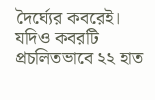দৈর্ঘ্যের কবরেই। যদিও কবরটি প্রচলিতভাবে ২২ হাত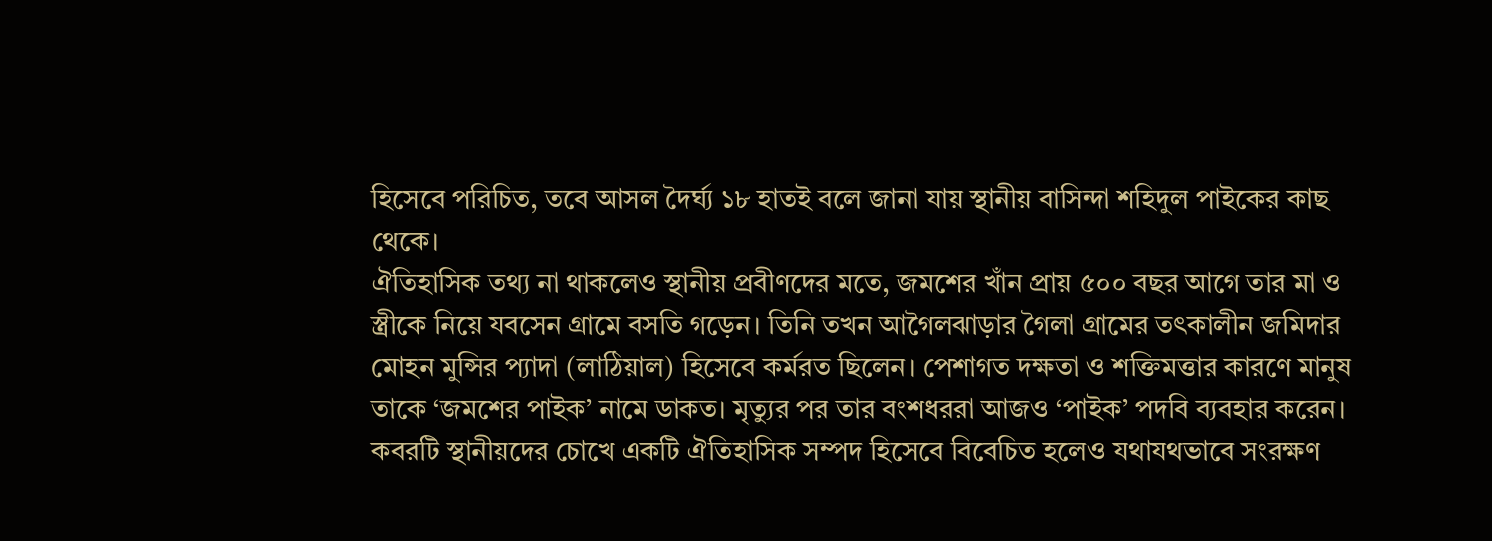হিসেবে পরিচিত, তবে আসল দৈর্ঘ্য ১৮ হাতই বলে জানা যায় স্থানীয় বাসিন্দা শহিদুল পাইকের কাছ থেকে।
ঐতিহাসিক তথ্য না থাকলেও স্থানীয় প্রবীণদের মতে, জমশের খাঁন প্রায় ৫০০ বছর আগে তার মা ও স্ত্রীকে নিয়ে যবসেন গ্রামে বসতি গড়েন। তিনি তখন আগৈলঝাড়ার গৈলা গ্রামের তৎকালীন জমিদার মোহন মুন্সির প্যাদা (লাঠিয়াল) হিসেবে কর্মরত ছিলেন। পেশাগত দক্ষতা ও শক্তিমত্তার কারণে মানুষ তাকে ‘জমশের পাইক’ নামে ডাকত। মৃত্যুর পর তার বংশধররা আজও ‘পাইক’ পদবি ব্যবহার করেন।
কবরটি স্থানীয়দের চোখে একটি ঐতিহাসিক সম্পদ হিসেবে বিবেচিত হলেও যথাযথভাবে সংরক্ষণ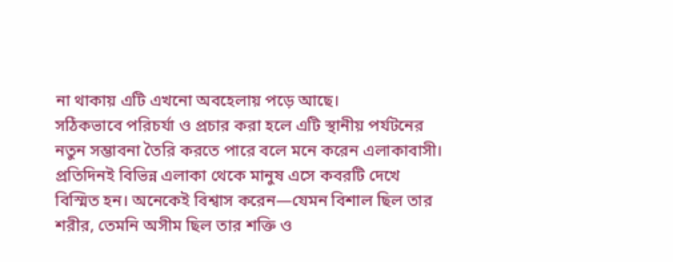না থাকায় এটি এখনো অবহেলায় পড়ে আছে।
সঠিকভাবে পরিচর্যা ও প্রচার করা হলে এটি স্থানীয় পর্যটনের নতুন সম্ভাবনা তৈরি করতে পারে বলে মনে করেন এলাকাবাসী।
প্রতিদিনই বিভিন্ন এলাকা থেকে মানুষ এসে কবরটি দেখে বিস্মিত হন। অনেকেই বিশ্বাস করেন—যেমন বিশাল ছিল তার শরীর, তেমনি অসীম ছিল তার শক্তি ও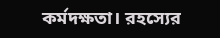কর্মদক্ষতা। রহস্যের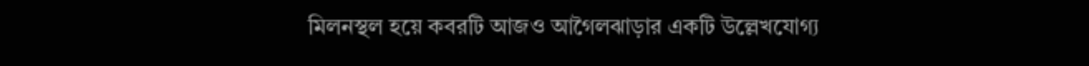মিলনস্থল হয়ে কবরটি আজও আগৈলঝাড়ার একটি উল্লেখযোগ্য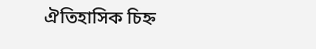ঐতিহাসিক চিহ্ন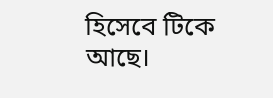হিসেবে টিকে আছে।